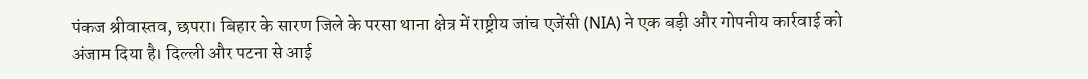पंकज श्रीवास्तव, छपरा। बिहार के सारण जिले के परसा थाना क्षेत्र में राष्ट्रीय जांच एजेंसी (NIA) ने एक बड़ी और गोपनीय कार्रवाई को अंजाम दिया है। दिल्ली और पटना से आई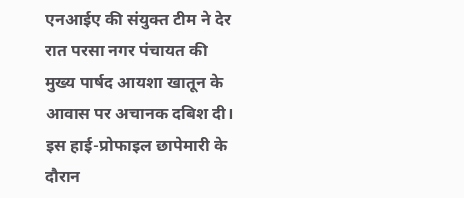एनआईए की संयुक्त टीम ने देर रात परसा नगर पंचायत की मुख्य पार्षद आयशा खातून के आवास पर अचानक दबिश दी। इस हाई-प्रोफाइल छापेमारी के दौरान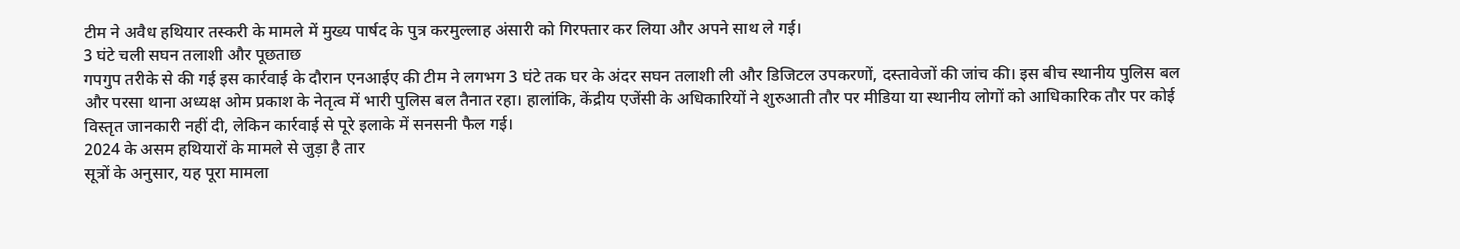टीम ने अवैध हथियार तस्करी के मामले में मुख्य पार्षद के पुत्र करमुल्लाह अंसारी को गिरफ्तार कर लिया और अपने साथ ले गई।
3 घंटे चली सघन तलाशी और पूछताछ
गपगुप तरीके से की गई इस कार्रवाई के दौरान एनआईए की टीम ने लगभग 3 घंटे तक घर के अंदर सघन तलाशी ली और डिजिटल उपकरणों, दस्तावेजों की जांच की। इस बीच स्थानीय पुलिस बल और परसा थाना अध्यक्ष ओम प्रकाश के नेतृत्व में भारी पुलिस बल तैनात रहा। हालांकि, केंद्रीय एजेंसी के अधिकारियों ने शुरुआती तौर पर मीडिया या स्थानीय लोगों को आधिकारिक तौर पर कोई विस्तृत जानकारी नहीं दी, लेकिन कार्रवाई से पूरे इलाके में सनसनी फैल गई।
2024 के असम हथियारों के मामले से जुड़ा है तार
सूत्रों के अनुसार, यह पूरा मामला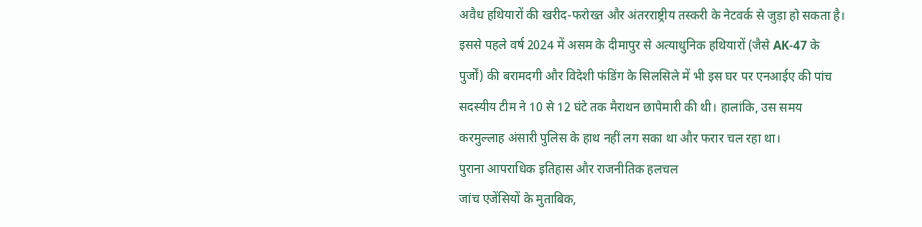अवैध हथियारों की खरीद-फरोख्त और अंतरराष्ट्रीय तस्करी के नेटवर्क से जुड़ा हो सकता है। इससे पहले वर्ष 2024 में असम के दीमापुर से अत्याधुनिक हथियारों (जैसे AK-47 के पुर्जों) की बरामदगी और विदेशी फंडिंग के सिलसिले में भी इस घर पर एनआईए की पांच सदस्यीय टीम ने 10 से 12 घंटे तक मैराथन छापेमारी की थी। हालांकि, उस समय करमुल्लाह अंसारी पुलिस के हाथ नहीं लग सका था और फरार चल रहा था।
पुराना आपराधिक इतिहास और राजनीतिक हलचल
जांच एजेंसियों के मुताबिक,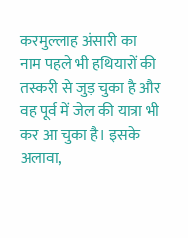करमुल्लाह अंसारी का नाम पहले भी हथियारों की तस्करी से जुड़ चुका है और वह पूर्व में जेल की यात्रा भी कर आ चुका है। इसके अलावा,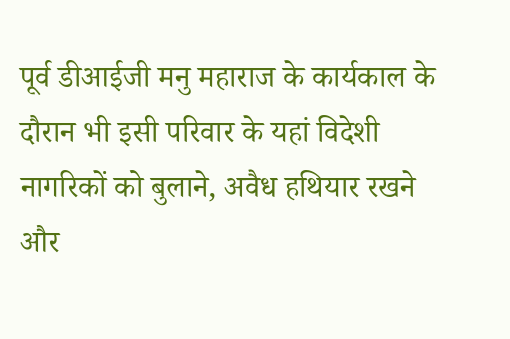पूर्व डीआईजी मनु महाराज के कार्यकाल के दौरान भी इसी परिवार के यहां विदेशी नागरिकों को बुलाने, अवैध हथियार रखने और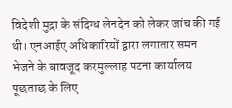विदेशी मुद्रा के संदिग्ध लेनदेन को लेकर जांच की गई थी। एनआईए अधिकारियों द्वारा लगातार समन भेजने के बावजूद करमुल्लाह पटना कार्यालय पूछताछ के लिए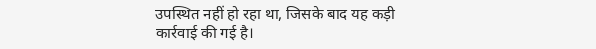उपस्थित नहीं हो रहा था, जिसके बाद यह कड़ी कार्रवाई की गई है।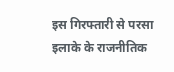इस गिरफ्तारी से परसा इलाके के राजनीतिक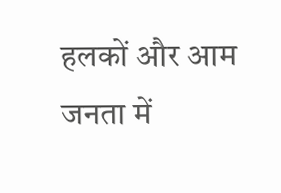हलकों और आम जनता में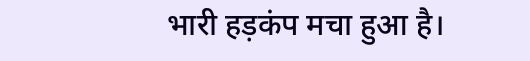भारी हड़कंप मचा हुआ है।